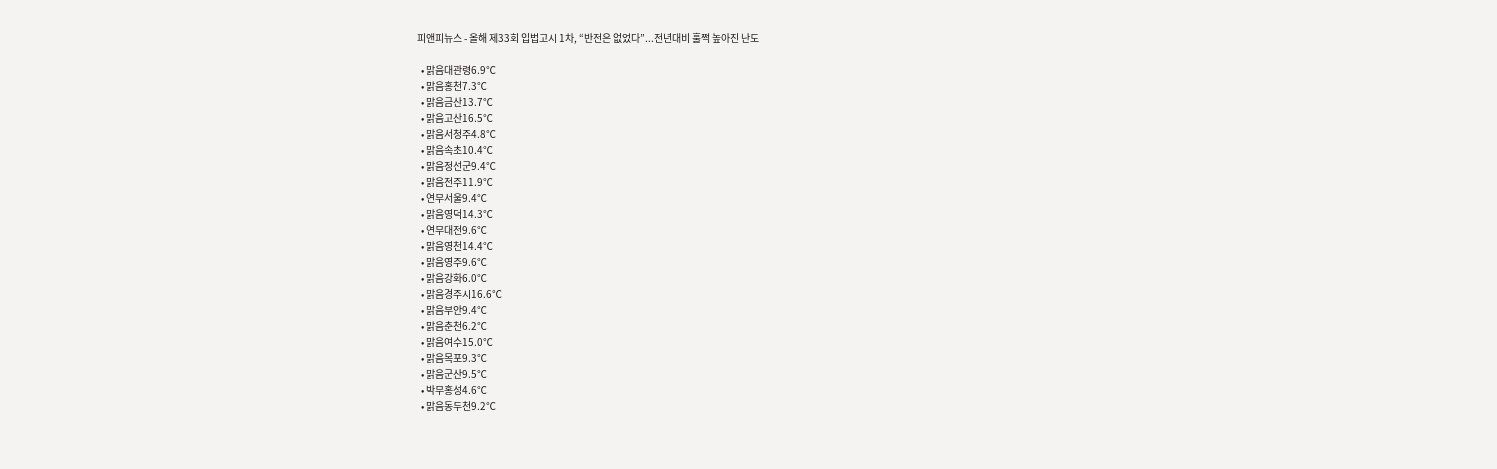피앤피뉴스 - 올해 제33회 입법고시 1차, “반전은 없었다”...전년대비 훌쩍 높아진 난도

  • 맑음대관령6.9℃
  • 맑음홍천7.3℃
  • 맑음금산13.7℃
  • 맑음고산16.5℃
  • 맑음서청주4.8℃
  • 맑음속초10.4℃
  • 맑음정선군9.4℃
  • 맑음전주11.9℃
  • 연무서울9.4℃
  • 맑음영덕14.3℃
  • 연무대전9.6℃
  • 맑음영천14.4℃
  • 맑음영주9.6℃
  • 맑음강화6.0℃
  • 맑음경주시16.6℃
  • 맑음부안9.4℃
  • 맑음춘천6.2℃
  • 맑음여수15.0℃
  • 맑음목포9.3℃
  • 맑음군산9.5℃
  • 박무홍성4.6℃
  • 맑음동두천9.2℃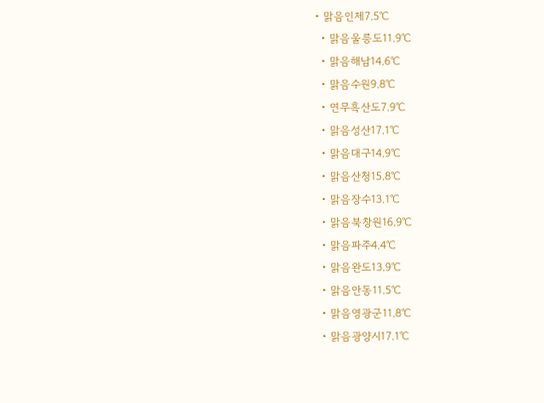• 맑음인제7.5℃
  • 맑음울릉도11.9℃
  • 맑음해남14.6℃
  • 맑음수원9.8℃
  • 연무흑산도7.9℃
  • 맑음성산17.1℃
  • 맑음대구14.9℃
  • 맑음산청15.8℃
  • 맑음장수13.1℃
  • 맑음북창원16.9℃
  • 맑음파주4.4℃
  • 맑음완도13.9℃
  • 맑음안동11.5℃
  • 맑음영광군11.8℃
  • 맑음광양시17.1℃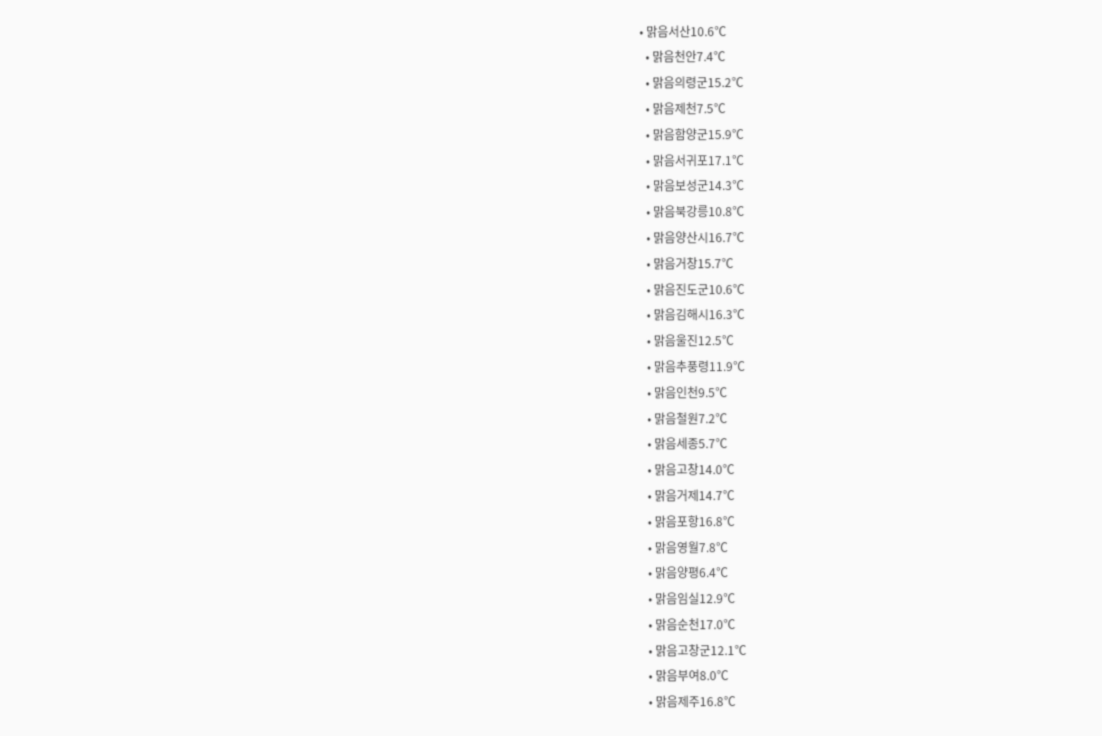• 맑음서산10.6℃
  • 맑음천안7.4℃
  • 맑음의령군15.2℃
  • 맑음제천7.5℃
  • 맑음함양군15.9℃
  • 맑음서귀포17.1℃
  • 맑음보성군14.3℃
  • 맑음북강릉10.8℃
  • 맑음양산시16.7℃
  • 맑음거창15.7℃
  • 맑음진도군10.6℃
  • 맑음김해시16.3℃
  • 맑음울진12.5℃
  • 맑음추풍령11.9℃
  • 맑음인천9.5℃
  • 맑음철원7.2℃
  • 맑음세종5.7℃
  • 맑음고창14.0℃
  • 맑음거제14.7℃
  • 맑음포항16.8℃
  • 맑음영월7.8℃
  • 맑음양평6.4℃
  • 맑음임실12.9℃
  • 맑음순천17.0℃
  • 맑음고창군12.1℃
  • 맑음부여8.0℃
  • 맑음제주16.8℃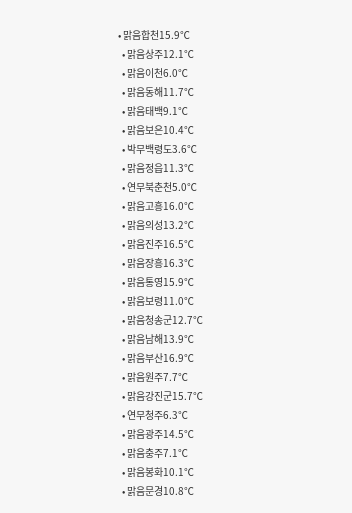• 맑음합천15.9℃
  • 맑음상주12.1℃
  • 맑음이천6.0℃
  • 맑음동해11.7℃
  • 맑음태백9.1℃
  • 맑음보은10.4℃
  • 박무백령도3.6℃
  • 맑음정읍11.3℃
  • 연무북춘천5.0℃
  • 맑음고흥16.0℃
  • 맑음의성13.2℃
  • 맑음진주16.5℃
  • 맑음장흥16.3℃
  • 맑음통영15.9℃
  • 맑음보령11.0℃
  • 맑음청송군12.7℃
  • 맑음남해13.9℃
  • 맑음부산16.9℃
  • 맑음원주7.7℃
  • 맑음강진군15.7℃
  • 연무청주6.3℃
  • 맑음광주14.5℃
  • 맑음충주7.1℃
  • 맑음봉화10.1℃
  • 맑음문경10.8℃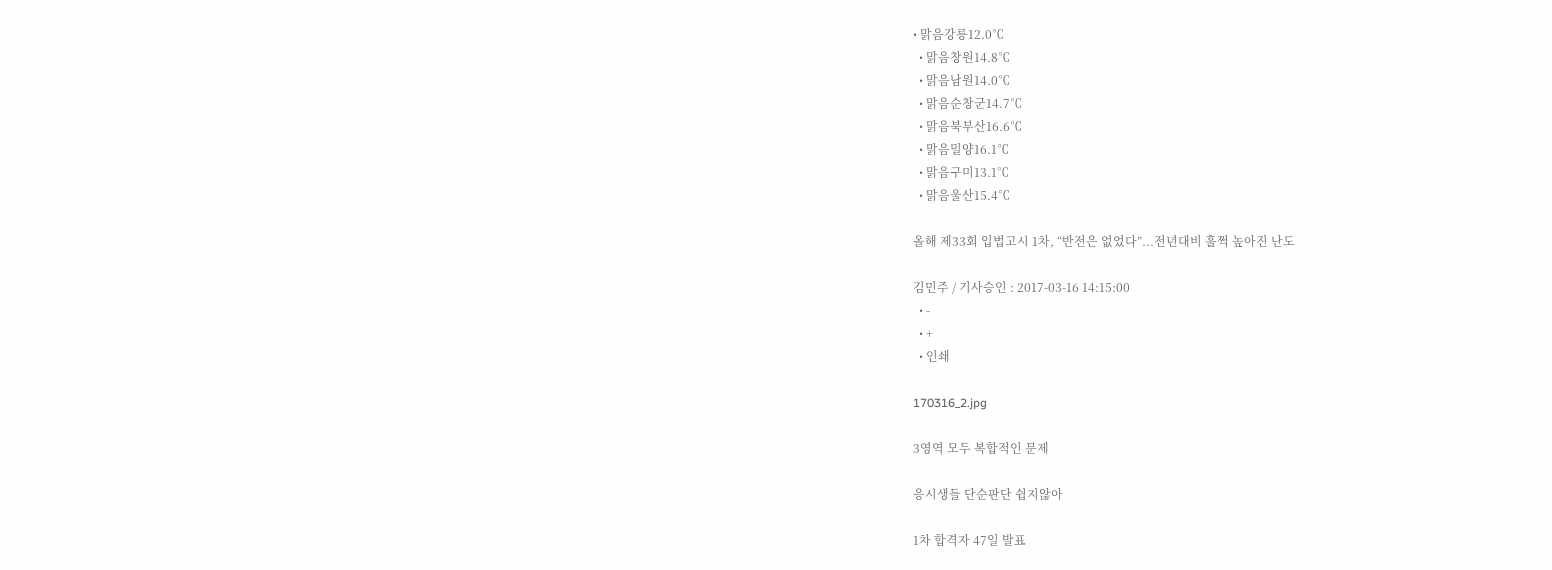• 맑음강릉12.0℃
  • 맑음창원14.8℃
  • 맑음남원14.0℃
  • 맑음순창군14.7℃
  • 맑음북부산16.6℃
  • 맑음밀양16.1℃
  • 맑음구미13.1℃
  • 맑음울산15.4℃

올해 제33회 입법고시 1차, “반전은 없었다”...전년대비 훌쩍 높아진 난도

김민주 / 기사승인 : 2017-03-16 14:15:00
  • -
  • +
  • 인쇄

170316_2.jpg

3영역 모두 복합적인 문제

응시생들 단순판단 쉽지않아

1차 합격자 47일 발표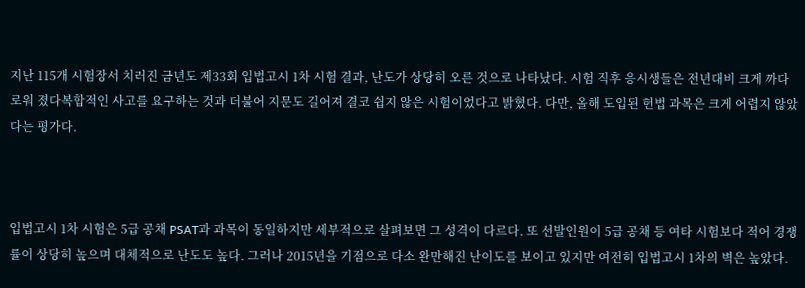지난 115개 시험장서 치러진 금년도 제33회 입법고시 1차 시험 결과, 난도가 상당히 오른 것으로 나타났다. 시험 직후 응시생들은 전년대비 크게 까다로워 졌다복합적인 사고를 요구하는 것과 더불어 지문도 길어져 결코 쉽지 않은 시험이었다고 밝혔다. 다만, 올해 도입된 헌법 과목은 크게 어렵지 않았다는 평가다.



입법고시 1차 시험은 5급 공채 PSAT과 과목이 동일하지만 세부적으로 살펴보면 그 성격이 다르다. 또 선발인원이 5급 공채 등 여타 시험보다 적어 경쟁률이 상당히 높으며 대체적으로 난도도 높다. 그러나 2015년을 기점으로 다소 완만해진 난이도를 보이고 있지만 여전히 입법고시 1차의 벽은 높았다.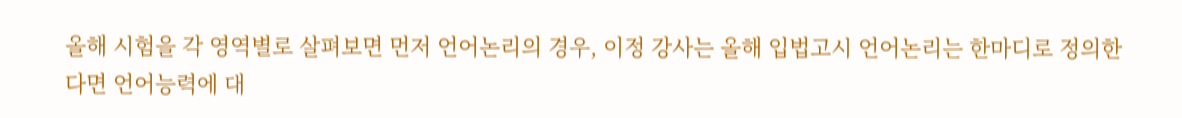올해 시험을 각 영역별로 살펴보면 먼저 언어논리의 경우, 이정 강사는 올해 입법고시 언어논리는 한마디로 정의한다면 언어능력에 대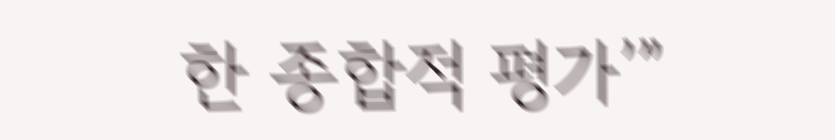한 종합적 평가’”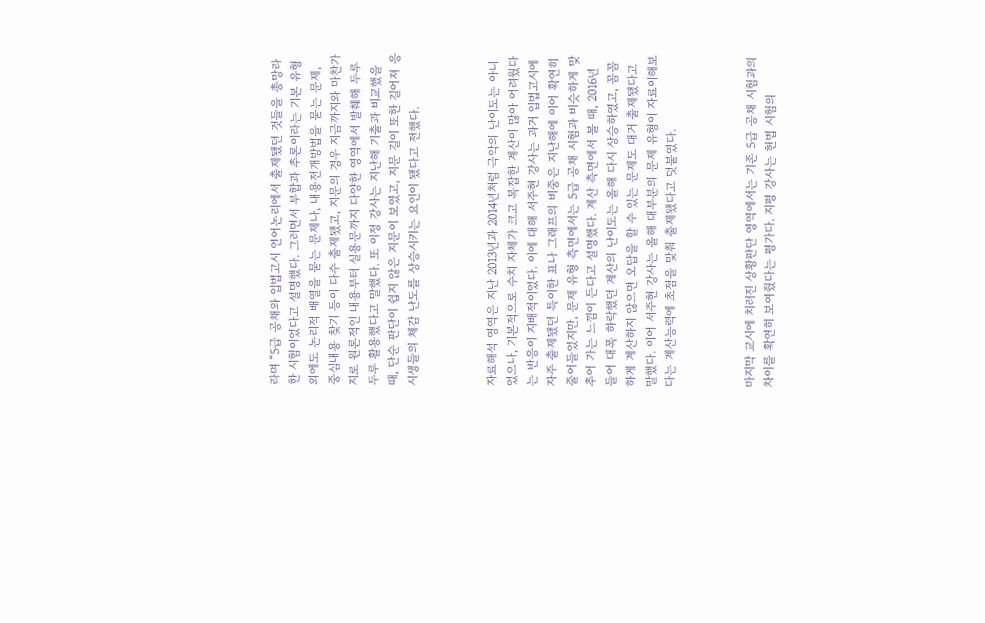라며 “5급 공채와 입법고시 언어논리에서 출제됐던 것들을 총망라한 시험이었다고 설명했다. 그러면서 부합과 추론이라는 기본 유형 외에도 논리적 배열을 묻는 문제나, 내용전개방법을 묻는 문제, 중심내용 찾기 등이 다수 출제됐고, 지문의 경우 지금까지와 마찬가지로 원론적인 내용부터 실용문까지 다양한 영역에서 발췌해 두루두루 활용했다고 말했다. 또 이정 강사는 지난해 기출과 비교했을 때, 단순 판단이 쉽지 않은 지문이 보였고, 지문 길이 또한 길어져 응시생들의 체감 난도를 상승시키는 요인이 됐다고 전했다.



자료해석 영역은 지난 2013년과 2014년처럼 극악의 난이도는 아니었으나, 기본적으로 수치 자체가 크고 복잡한 계산이 많아 어려웠다는 반응이 지배적이었다. 이에 대해 서주현 강사는 과거 입법고시에 자주 출제됐던 특이한 표나 그래프의 비중은 지난해에 이어 확연히 줄어들었지만, 문제 유형 측면에서는 5급 공채 시험과 비슷하게 맞추어 가는 느낌이 든다고 설명했다. 계산 측면에서 볼 때, 2016년 들어 대폭 하락했던 계산의 난이도는 올해 다시 상승하였고, 꼼꼼하게 계산하지 않으면 오답을 할 수 있는 문제도 대거 출제됐다고 말했다. 이어 서주현 강사는 올해 대부분의 문제 유형이 자료이해보다는 계산능력에 초점을 맞춰 출제됐다고 덧붙였다.



마지막 교시에 치러진 상황판단 영역에서는 기존 5급 공채 시험과의 차이를 확연히 보여줬다는 평가다. 지평 강사는 헌법 시험의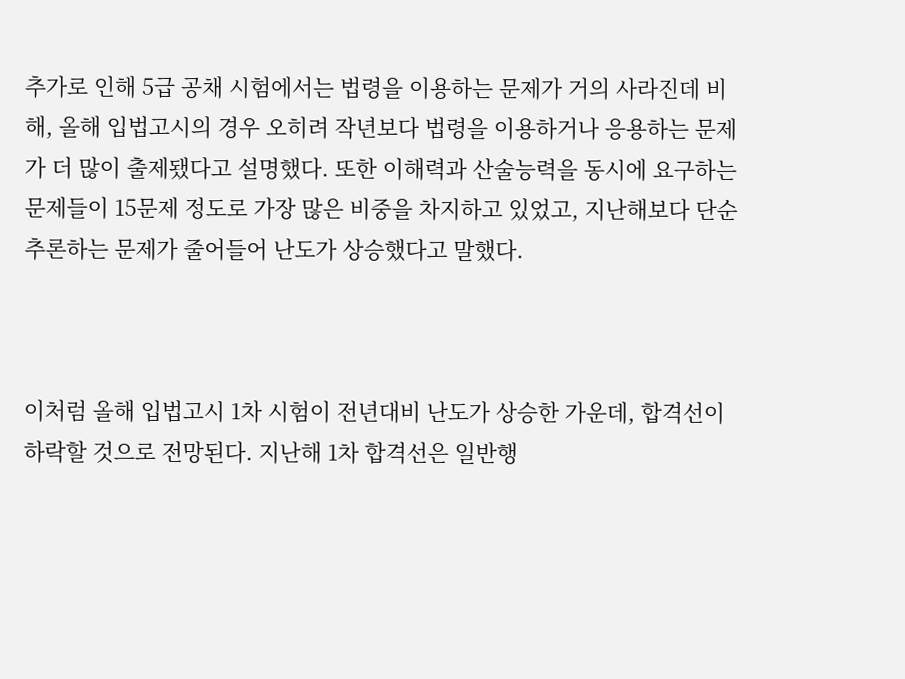추가로 인해 5급 공채 시험에서는 법령을 이용하는 문제가 거의 사라진데 비해, 올해 입법고시의 경우 오히려 작년보다 법령을 이용하거나 응용하는 문제가 더 많이 출제됐다고 설명했다. 또한 이해력과 산술능력을 동시에 요구하는 문제들이 15문제 정도로 가장 많은 비중을 차지하고 있었고, 지난해보다 단순 추론하는 문제가 줄어들어 난도가 상승했다고 말했다.



이처럼 올해 입법고시 1차 시험이 전년대비 난도가 상승한 가운데, 합격선이 하락할 것으로 전망된다. 지난해 1차 합격선은 일반행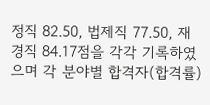정직 82.50, 법제직 77.50, 재경직 84.17점을 각각 기록하였으며 각 분야별 합격자(합격률)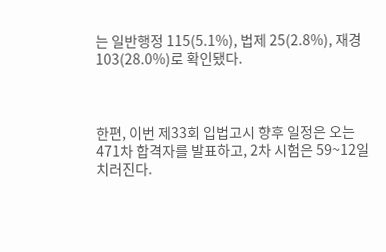는 일반행정 115(5.1%), 법제 25(2.8%), 재경 103(28.0%)로 확인됐다.



한편, 이번 제33회 입법고시 향후 일정은 오는 471차 합격자를 발표하고, 2차 시험은 59~12일 치러진다.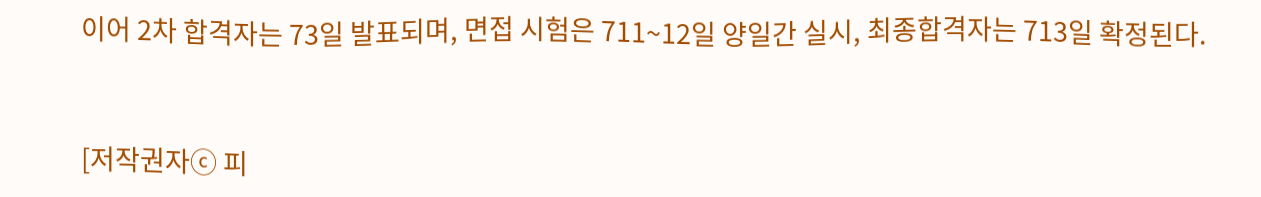이어 2차 합격자는 73일 발표되며, 면접 시험은 711~12일 양일간 실시, 최종합격자는 713일 확정된다.



[저작권자ⓒ 피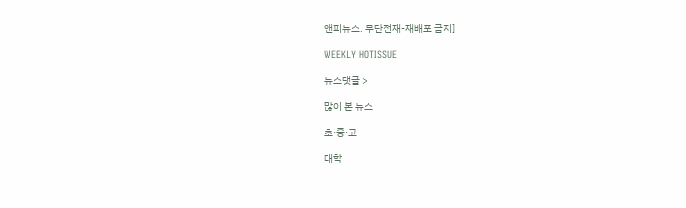앤피뉴스. 무단전재-재배포 금지]

WEEKLY HOTISSUE

뉴스댓글 >

많이 본 뉴스

초·중·고

대학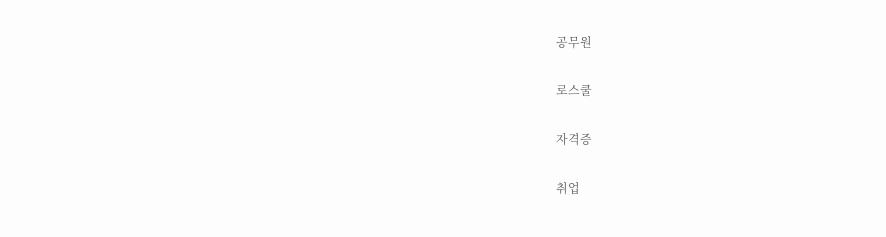공무원

로스쿨

자격증

취업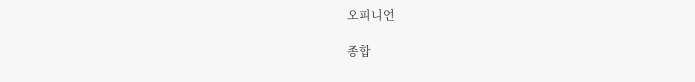오피니언

종합